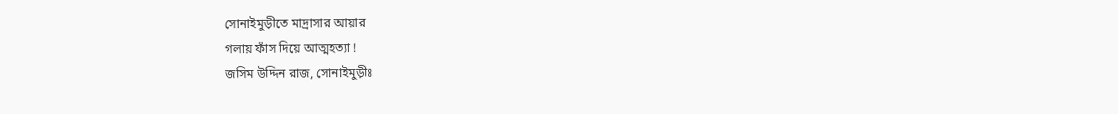সোনাইমুড়ীতে মাদ্রাসার আয়ার
গলায় ফাঁস দিয়ে আত্মহত্যা !
জসিম উদ্দিন রাজ, সোনাইমুড়ীঃ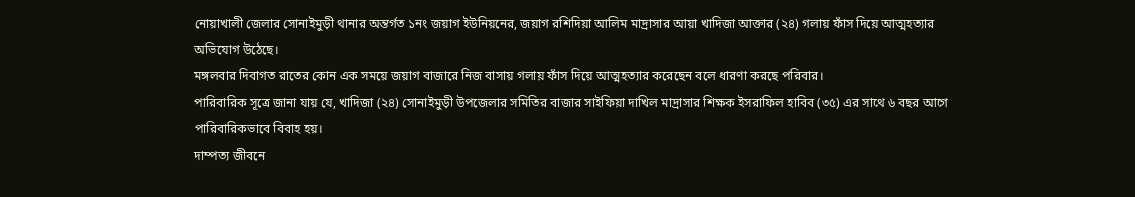নোয়াখালী জেলার সোনাইমুড়ী থানার অন্তর্গত ১নং জয়াগ ইউনিয়নের, জয়াগ রশিদিয়া আলিম মাদ্রাসার আয়া খাদিজা আক্তার (২৪) গলায় ফাঁস দিয়ে আত্মহত্যার অভিযোগ উঠেছে।
মঙ্গলবার দিবাগত রাতের কোন এক সময়ে জয়াগ বাজারে নিজ বাসায় গলায় ফাঁস দিয়ে আত্মহত্যার করেছেন বলে ধারণা করছে পরিবার।
পারিবারিক সূত্রে জানা যায় যে, খাদিজা (২৪) সোনাইমুড়ী উপজেলার সমিতির বাজার সাইফিয়া দাখিল মাদ্রাসার শিক্ষক ইসরাফিল হাবিব (৩৫) এর সাথে ৬ বছর আগে পারিবারিকভাবে বিবাহ হয়।
দাম্পত্য জীবনে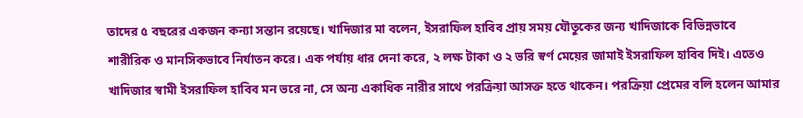তাদের ৫ বছরের একজন কন্যা সন্তান রয়েছে। খাদিজার মা বলেন, ইসরাফিল হাবিব প্রায় সময় যৌতুকের জন্য খাদিজাকে বিভিন্নভাবে শারীরিক ও মানসিকভাবে নির্যাতন করে। এক পর্যায় ধার দেনা করে, ২ লক্ষ টাকা ও ২ ভরি স্বর্ণ মেয়ের জামাই ইসরাফিল হাবিব দিই। এতেও খাদিজার স্বামী ইসরাফিল হাবিব মন ভরে না, সে অন্য একাধিক নারীর সাথে পরক্রিয়া আসক্ত হতে থাকেন। পরক্রিয়া প্রেমের বলি হলেন আমার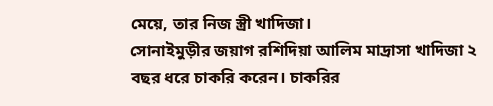মেয়ে, তার নিজ স্ত্রী খাদিজা।
সোনাইমুড়ীর জয়াগ রশিদিয়া আলিম মাদ্রাসা খাদিজা ২ বছর ধরে চাকরি করেন। চাকরির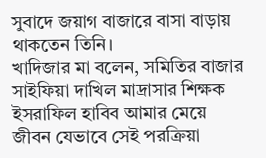সুবাদে জয়াগ বাজারে বাসা বাড়ায় থাকতেন তিনি।
খাদিজার মা বলেন, সমিতির বাজার সাইফিয়া দাখিল মাদ্রাসার শিক্ষক ইসরাফিল হাবিব আমার মেয়ে জীবন যেভাবে সেই পরক্রিয়া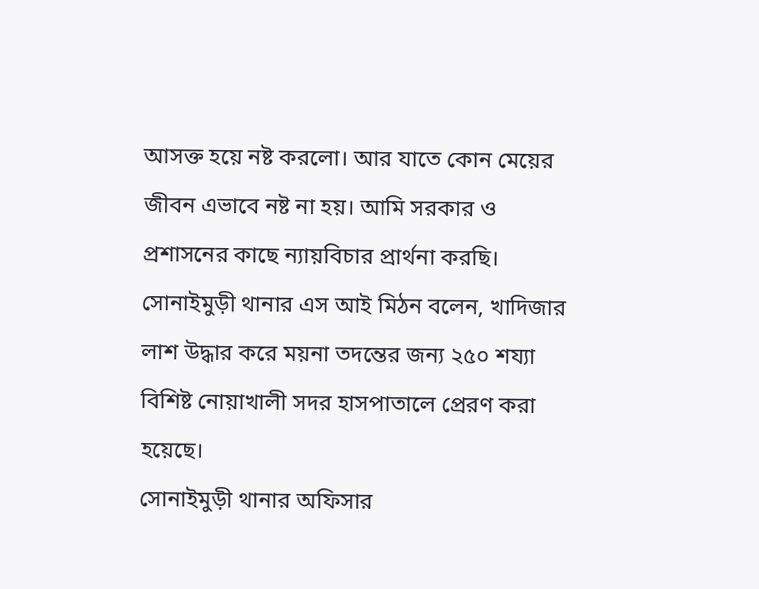আসক্ত হয়ে নষ্ট করলো। আর যাতে কোন মেয়ের জীবন এভাবে নষ্ট না হয়। আমি সরকার ও প্রশাসনের কাছে ন্যায়বিচার প্রার্থনা করছি।
সোনাইমুড়ী থানার এস আই মিঠন বলেন, খাদিজার লাশ উদ্ধার করে ময়না তদন্তের জন্য ২৫০ শয্যা বিশিষ্ট নোয়াখালী সদর হাসপাতালে প্রেরণ করা হয়েছে।
সোনাইমুড়ী থানার অফিসার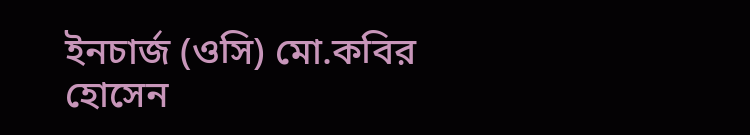ইনচার্জ (ওসি) মো.কবির হোসেন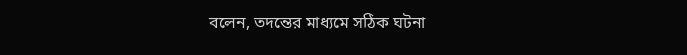বলেন, তদন্তের মাধ্যমে সঠিক ঘটনা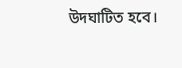উদঘাটিত হবে।